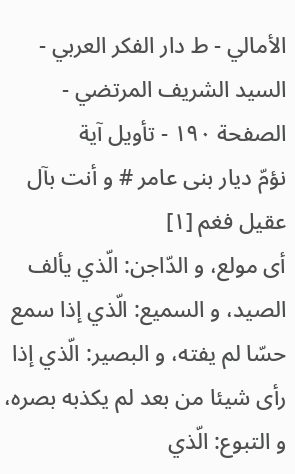الأمالي - ط دار الفكر العربي - السيد الشريف المرتضي - الصفحة ١٩٠ - تأويل آية
نؤمّ ديار بنى عامر # و أنت بآل عقيل فغم [١]
أى مولع، و الدّاجن: الّذي يألف الصيد، و السميع: الّذي إذا سمع حسّا لم يفته، و البصير: الّذي إذا رأى شيئا من بعد لم يكذبه بصره، و التبوع: الّذي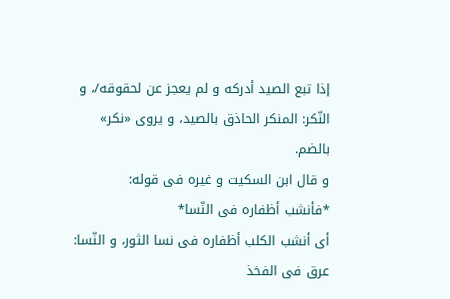إذا تبع الصيد أدركه و لم يعجز عن لحقوقه/، و النّكر: المنكر الحاذق بالصيد، و يروى «نكر» بالضم.
و قال ابن السكيت و غيره فى قوله:
*فأنشب أظفاره فى النّسا*
أى أنشب الكلب أظفاره فى نسا الثور، و النّسا: عرق فى الفخذ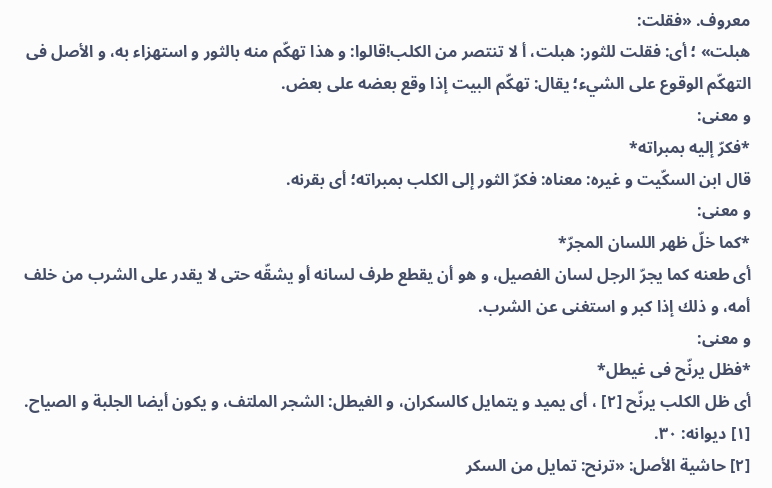معروف. «فقلت:
هبلت» ؛ أى: فقلت للثور: هبلت، أ لا تنتصر من الكلب!قالوا: و هذا تهكّم منه بالثور و استهزاء به، و الأصل فى التهكّم الوقوع على الشيء؛ يقال: تهكّم البيت إذا وقع بعضه على بعض.
و معنى:
*فكرّ إليه بمبراته*
قال ابن السكّيت و غيره: معناه: فكرّ الثور إلى الكلب بمبراته؛ أى بقرنه.
و معنى:
*كما خلّ ظهر اللسان المجرّ*
أى طعنه كما يجرّ الرجل لسان الفصيل، و هو أن يقطع طرف لسانه أو يشقّه حتى لا يقدر على الشرب من خلف أمه، و ذلك إذا كبر و استغنى عن الشرب.
و معنى:
*فظل يرنّح فى غيطل*
أى ظل الكلب يرنّح [٢] ، أى يميد و يتمايل كالسكران، و الغيطل: الشجر الملتف، و يكون أيضا الجلبة و الصياح.
[١] ديوانه: ٣٠.
[٢] حاشية الأصل: «ترنح: تمايل من السكر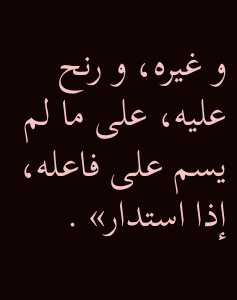و غيره، و رنح عليه، على ما لم يسم على فاعله، إذا استدار» .